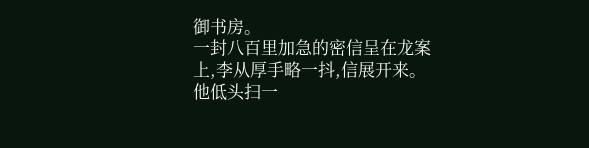御书房。
一封八百里加急的密信呈在龙案上,李从厚手略一抖,信展开来。
他低头扫一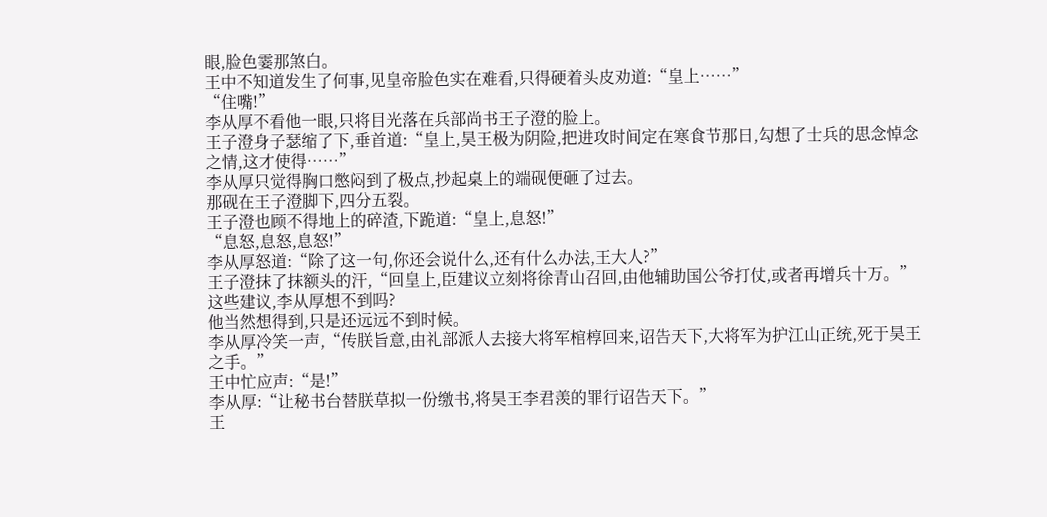眼,脸色霎那煞白。
王中不知道发生了何事,见皇帝脸色实在难看,只得硬着头皮劝道:“皇上……”
“住嘴!”
李从厚不看他一眼,只将目光落在兵部尚书王子澄的脸上。
王子澄身子瑟缩了下,垂首道:“皇上,昊王极为阴险,把进攻时间定在寒食节那日,勾想了士兵的思念悼念之情,这才使得……”
李从厚只觉得胸口憋闷到了极点,抄起桌上的端砚便砸了过去。
那砚在王子澄脚下,四分五裂。
王子澄也顾不得地上的碎渣,下跪道:“皇上,息怒!”
“息怒,息怒,息怒!”
李从厚怒道:“除了这一句,你还会说什么,还有什么办法,王大人?”
王子澄抹了抹额头的汗,“回皇上,臣建议立刻将徐青山召回,由他辅助国公爷打仗,或者再增兵十万。”
这些建议,李从厚想不到吗?
他当然想得到,只是还远远不到时候。
李从厚冷笑一声,“传朕旨意,由礼部派人去接大将军棺椁回来,诏告天下,大将军为护江山正统,死于昊王之手。”
王中忙应声:“是!”
李从厚:“让秘书台替朕草拟一份缴书,将昊王李君羡的罪行诏告天下。”
王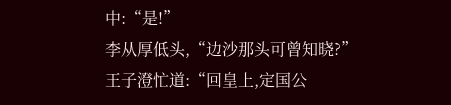中:“是!”
李从厚低头,“边沙那头可曾知晓?”
王子澄忙道:“回皇上,定国公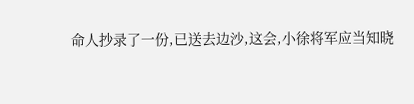命人抄录了一份,已送去边沙,这会,小徐将军应当知晓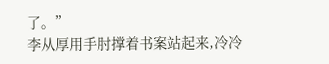了。”
李从厚用手肘撑着书案站起来,冷冷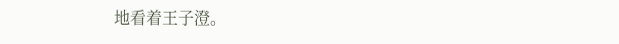地看着王子澄。